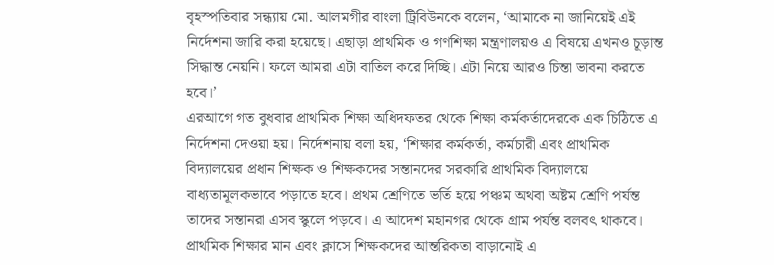বৃহস্পতিবার সন্ধ্যায় মো. আলমগীর বাংলা ট্রিবিউনকে বলেন, ‘আমাকে না জানিয়েই এই নির্দেশনা জারি করা হয়েছে। এছাড়া প্রাথমিক ও গণশিক্ষা মন্ত্রণালয়ও এ বিষয়ে এখনও চূড়ান্ত সিদ্ধান্ত নেয়নি। ফলে আমরা এটা বাতিল করে দিচ্ছি। এটা নিয়ে আরও চিন্তা ভাবনা করতে হবে।’
এরআগে গত বুধবার প্রাথমিক শিক্ষা অধিদফতর থেকে শিক্ষা কর্মকর্তাদেরকে এক চিঠিতে এ নির্দেশনা দেওয়া হয়। নির্দেশনায় বলা হয়, ‘শিক্ষার কর্মকর্তা, কর্মচারী এবং প্রাথমিক বিদ্যালয়ের প্রধান শিক্ষক ও শিক্ষকদের সন্তানদের সরকারি প্রাথমিক বিদ্যালয়ে বাধ্যতামূলকভাবে পড়াতে হবে। প্রথম শ্রেণিতে ভর্তি হয়ে পঞ্চম অথবা অষ্টম শ্রেণি পর্যন্ত তাদের সন্তানরা এসব স্কুলে পড়বে। এ আদেশ মহানগর থেকে গ্রাম পর্যন্ত বলবৎ থাকবে। প্রাথমিক শিক্ষার মান এবং ক্লাসে শিক্ষকদের আন্তরিকতা বাড়ানোই এ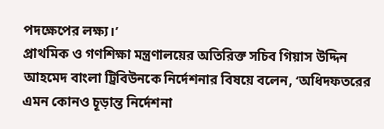পদক্ষেপের লক্ষ্য।’
প্রাথমিক ও গণশিক্ষা মন্ত্রণালয়ের অতিরিক্ত সচিব গিয়াস উদ্দিন আহমেদ বাংলা ট্রিবিউনকে নির্দেশনার বিষয়ে বলেন, ‘অধিদফতরের এমন কোনও চূড়ান্ত নির্দেশনা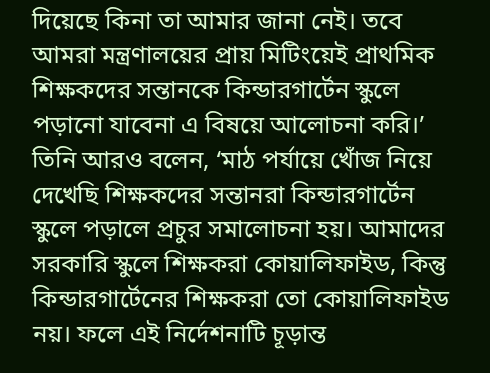দিয়েছে কিনা তা আমার জানা নেই। তবে আমরা মন্ত্রণালয়ের প্রায় মিটিংয়েই প্রাথমিক শিক্ষকদের সন্তানকে কিন্ডারগার্টেন স্কুলে পড়ানো যাবেনা এ বিষয়ে আলোচনা করি।’
তিনি আরও বলেন, ‘মাঠ পর্যায়ে খোঁজ নিয়ে দেখেছি শিক্ষকদের সন্তানরা কিন্ডারগার্টেন স্কুলে পড়ালে প্রচুর সমালোচনা হয়। আমাদের সরকারি স্কুলে শিক্ষকরা কোয়ালিফাইড, কিন্তু কিন্ডারগার্টেনের শিক্ষকরা তো কোয়ালিফাইড নয়। ফলে এই নির্দেশনাটি চূড়ান্ত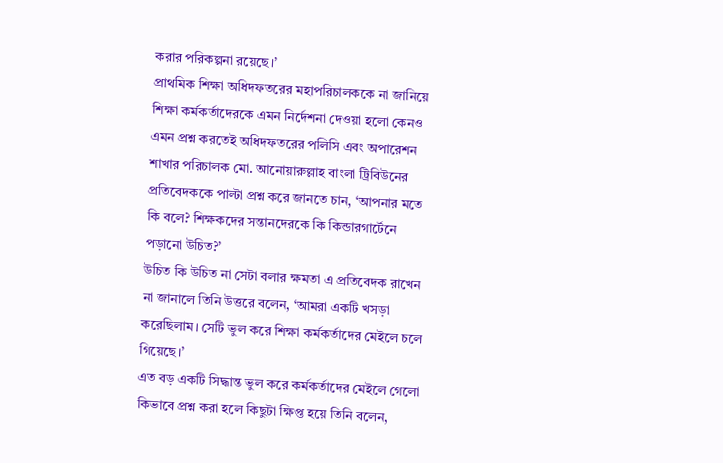করার পরিকল্পনা রয়েছে।’
প্রাথমিক শিক্ষা অধিদফতরের মহাপরিচালককে না জানিয়ে শিক্ষা কর্মকর্তাদেরকে এমন নির্দেশনা দেওয়া হলো কেনও এমন প্রশ্ন করতেই অধিদফতরের পলিসি এবং অপারেশন শাখার পরিচালক মো. আনোয়ারুল্লাহ বাংলা ট্রিবিউনের প্রতিবেদককে পাল্টা প্রশ্ন করে জানতে চান, ‘আপনার মতে কি বলে? শিক্ষকদের সন্তানদেরকে কি কিন্ডারগার্টেনে পড়ানো উচিত?’
উচিত কি উচিত না সেটা বলার ক্ষমতা এ প্রতিবেদক রাখেন না জানালে তিনি উত্তরে বলেন, ‘আমরা একটি খসড়া করেছিলাম। সেটি ভুল করে শিক্ষা কর্মকর্তাদের মেইলে চলে গিয়েছে।’
এত বড় একটি সিদ্ধান্ত ভুল করে কর্মকর্তাদের মেইলে গেলো কিভাবে প্রশ্ন করা হলে কিছুটা ক্ষিপ্ত হয়ে তিনি বলেন,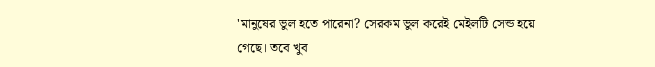'মানুষের ভুল হতে পারেনা? সেরকম ভুল করেই মেইলটি সেন্ড হয়ে গেছে। তবে খুব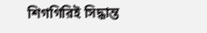শিগগিরিই সিদ্ধান্ত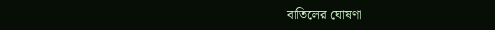বাতিলের ঘোষণা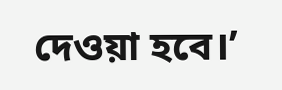দেওয়া হবে।’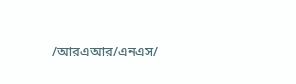/আরএআর/এনএস/